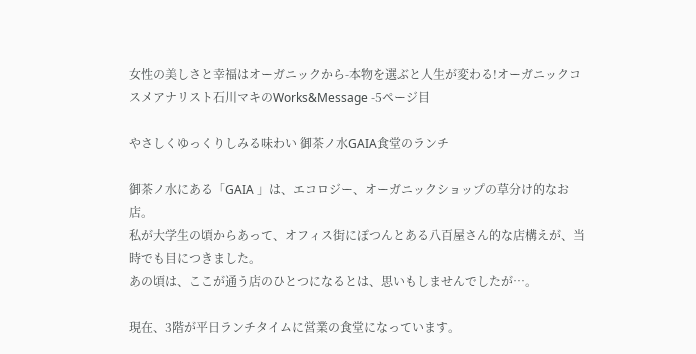女性の美しさと幸福はオーガニックから-本物を選ぶと人生が変わる!オーガニックコスメアナリスト石川マキのWorks&Message -5ページ目

やさしくゆっくりしみる味わい 御茶ノ水GAIA食堂のランチ

御茶ノ水にある「GAIA 」は、エコロジー、オーガニックショップの草分け的なお店。
私が大学生の頃からあって、オフィス街にぽつんとある八百屋さん的な店構えが、当時でも目につきました。
あの頃は、ここが通う店のひとつになるとは、思いもしませんでしたが…。

現在、3階が平日ランチタイムに営業の食堂になっています。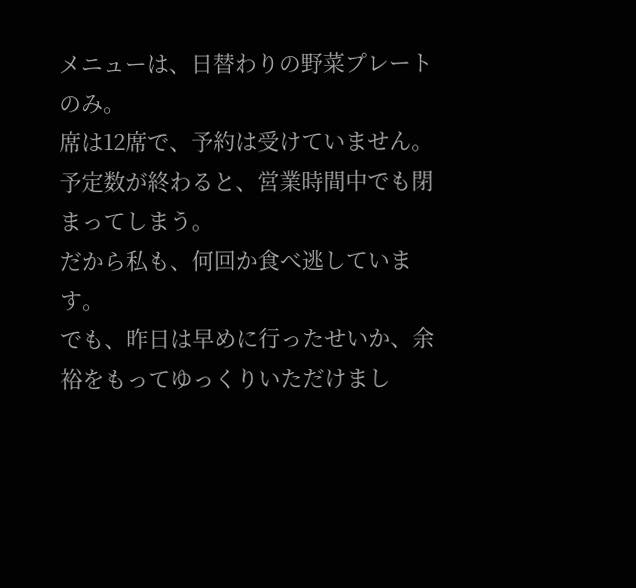メニューは、日替わりの野菜プレートのみ。
席は12席で、予約は受けていません。
予定数が終わると、営業時間中でも閉まってしまう。
だから私も、何回か食べ逃しています。
でも、昨日は早めに行ったせいか、余裕をもってゆっくりいただけまし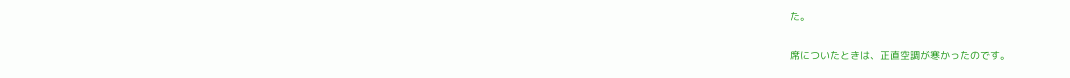た。

席についたときは、正直空調が寒かったのです。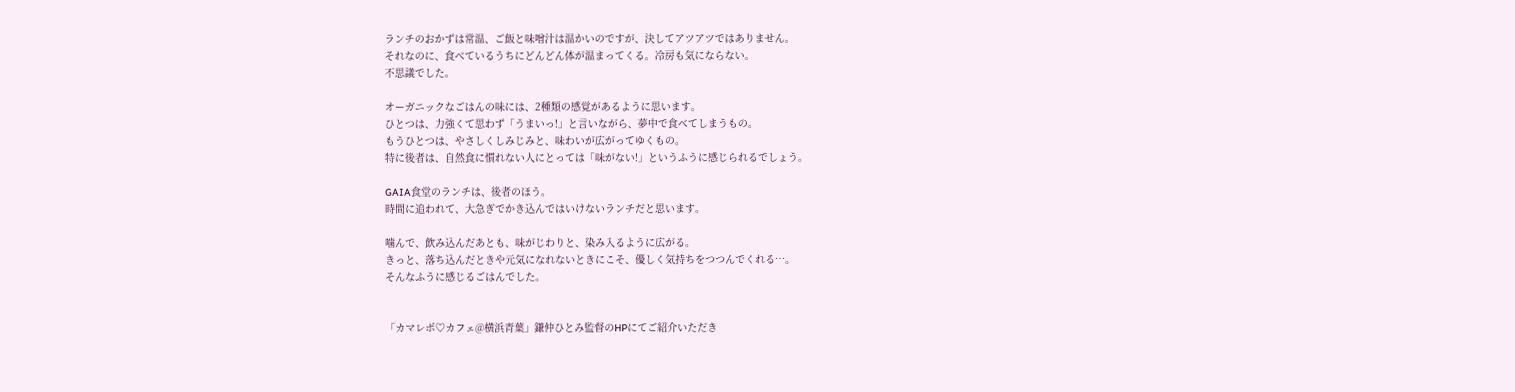ランチのおかずは常温、ご飯と味噌汁は温かいのですが、決してアツアツではありません。
それなのに、食べているうちにどんどん体が温まってくる。冷房も気にならない。
不思議でした。

オーガニックなごはんの味には、2種類の感覚があるように思います。
ひとつは、力強くて思わず「うまいっ!」と言いながら、夢中で食べてしまうもの。
もうひとつは、やさしくしみじみと、味わいが広がってゆくもの。
特に後者は、自然食に慣れない人にとっては「味がない!」というふうに感じられるでしょう。

GAIA食堂のランチは、後者のほう。
時間に追われて、大急ぎでかき込んではいけないランチだと思います。

噛んで、飲み込んだあとも、味がじわりと、染み入るように広がる。
きっと、落ち込んだときや元気になれないときにこそ、優しく気持ちをつつんでくれる…。
そんなふうに感じるごはんでした。


「カマレポ♡カフェ@横浜青葉」鎌仲ひとみ監督のHPにてご紹介いただき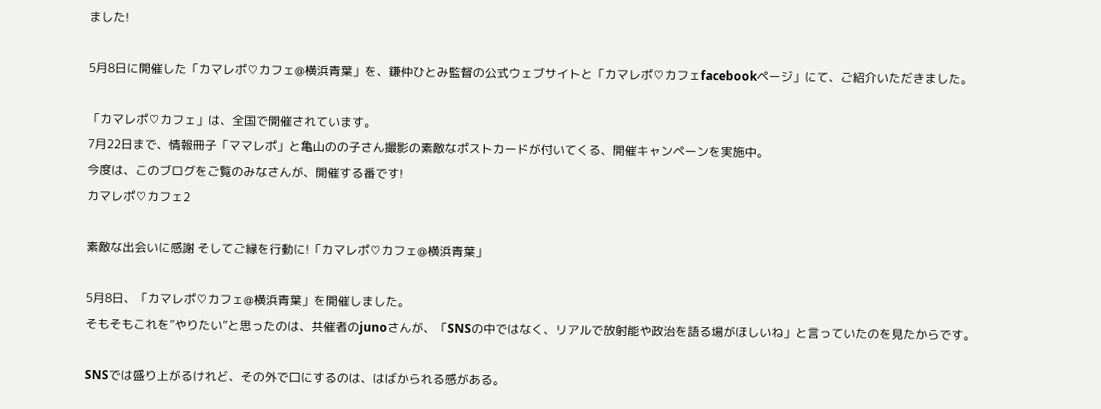ました!

5月8日に開催した「カマレポ♡カフェ@横浜青葉」を、鎌仲ひとみ監督の公式ウェブサイトと「カマレポ♡カフェfacebookページ」にて、ご紹介いただきました。

「カマレポ♡カフェ」は、全国で開催されています。
7月22日まで、情報冊子「ママレポ」と亀山のの子さん撮影の素敵なポストカードが付いてくる、開催キャンペーンを実施中。
今度は、このブログをご覧のみなさんが、開催する番です!
カマレポ♡カフェ2

素敵な出会いに感謝 そしてご縁を行動に!「カマレポ♡カフェ@横浜青葉」

5月8日、「カマレポ♡カフェ@横浜青葉」を開催しました。
そもそもこれを”やりたい”と思ったのは、共催者のjunoさんが、「SNSの中ではなく、リアルで放射能や政治を語る場がほしいね」と言っていたのを見たからです。

SNSでは盛り上がるけれど、その外で口にするのは、はばかられる感がある。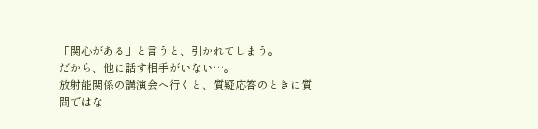「関心がある」と言うと、引かれてしまう。
だから、他に話す相手がいない…。
放射能関係の講演会へ行くと、質疑応答のときに質問ではな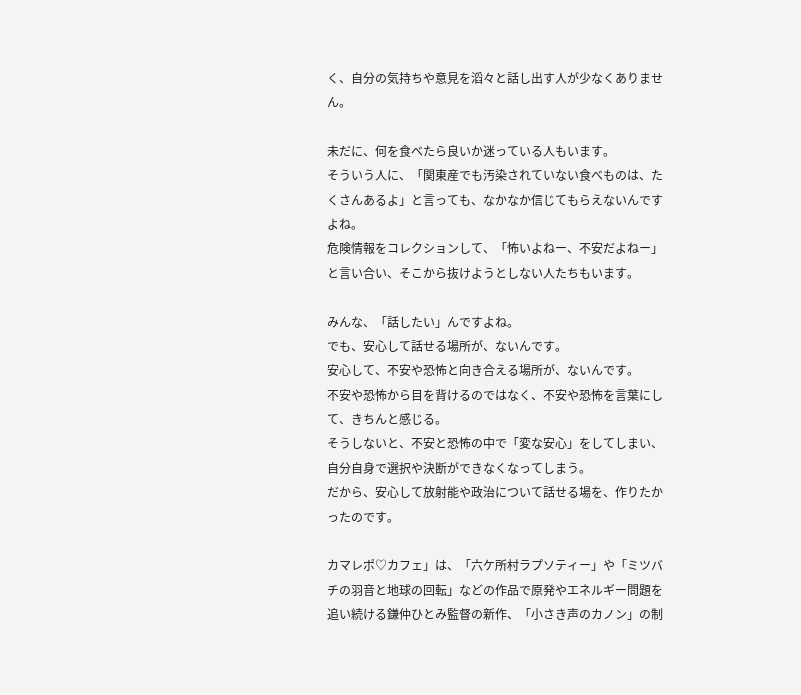く、自分の気持ちや意見を滔々と話し出す人が少なくありません。

未だに、何を食べたら良いか迷っている人もいます。
そういう人に、「関東産でも汚染されていない食べものは、たくさんあるよ」と言っても、なかなか信じてもらえないんですよね。
危険情報をコレクションして、「怖いよねー、不安だよねー」と言い合い、そこから抜けようとしない人たちもいます。

みんな、「話したい」んですよね。
でも、安心して話せる場所が、ないんです。
安心して、不安や恐怖と向き合える場所が、ないんです。
不安や恐怖から目を背けるのではなく、不安や恐怖を言葉にして、きちんと感じる。
そうしないと、不安と恐怖の中で「変な安心」をしてしまい、自分自身で選択や決断ができなくなってしまう。
だから、安心して放射能や政治について話せる場を、作りたかったのです。

カマレポ♡カフェ」は、「六ケ所村ラプソティー」や「ミツバチの羽音と地球の回転」などの作品で原発やエネルギー問題を追い続ける鎌仲ひとみ監督の新作、「小さき声のカノン」の制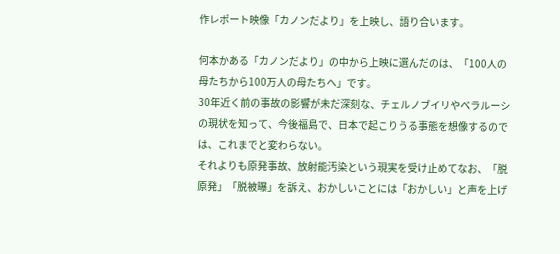作レポート映像「カノンだより」を上映し、語り合います。

何本かある「カノンだより」の中から上映に選んだのは、「100人の母たちから100万人の母たちへ」です。
30年近く前の事故の影響が未だ深刻な、チェルノブイリやベラルーシの現状を知って、今後福島で、日本で起こりうる事態を想像するのでは、これまでと変わらない。
それよりも原発事故、放射能汚染という現実を受け止めてなお、「脱原発」「脱被曝」を訴え、おかしいことには「おかしい」と声を上げ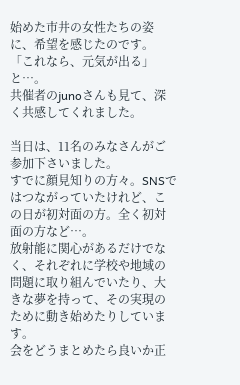始めた市井の女性たちの姿に、希望を感じたのです。
「これなら、元気が出る」と…。
共催者のjunoさんも見て、深く共感してくれました。

当日は、11名のみなさんがご参加下さいました。
すでに顔見知りの方々。SNSではつながっていたけれど、この日が初対面の方。全く初対面の方など…。
放射能に関心があるだけでなく、それぞれに学校や地域の問題に取り組んでいたり、大きな夢を持って、その実現のために動き始めたりしています。
会をどうまとめたら良いか正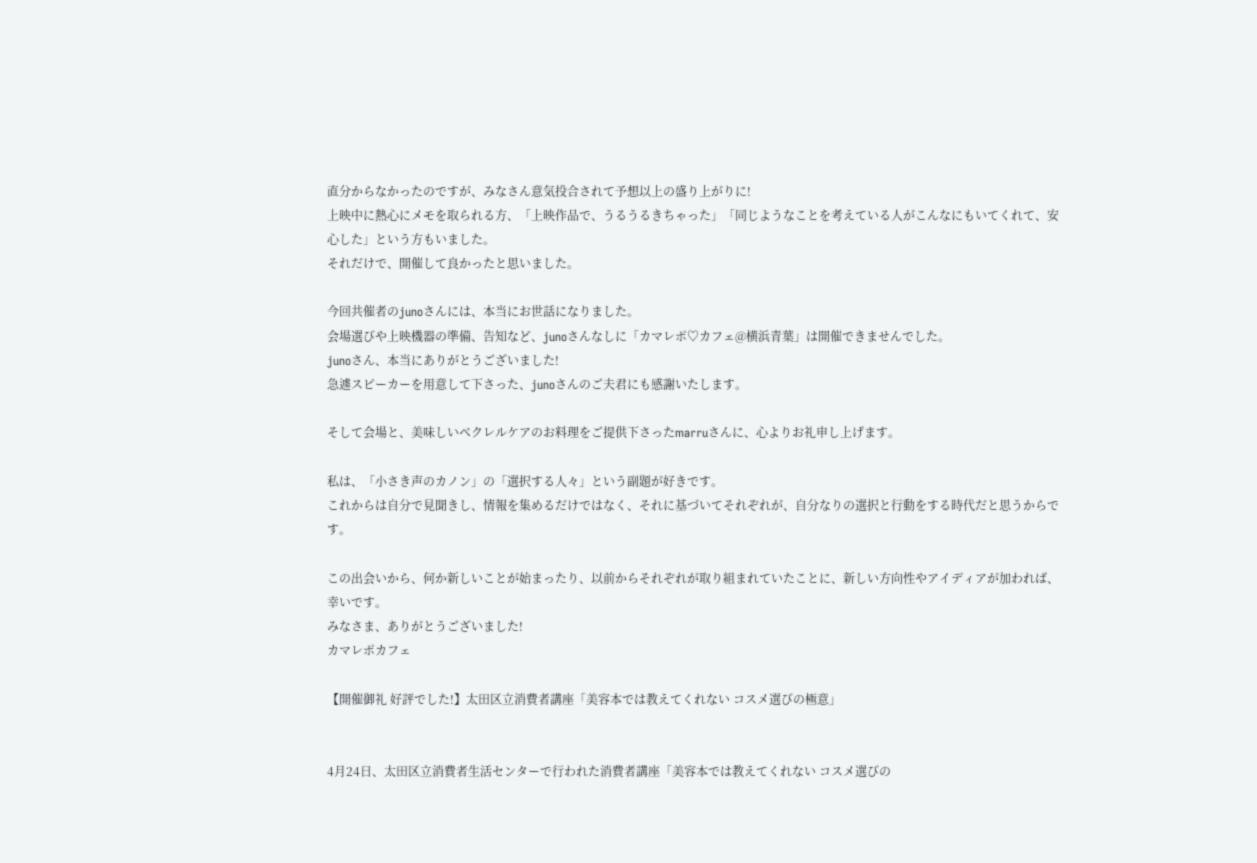直分からなかったのですが、みなさん意気投合されて予想以上の盛り上がりに!
上映中に熱心にメモを取られる方、「上映作品で、うるうるきちゃった」「同じようなことを考えている人がこんなにもいてくれて、安心した」という方もいました。
それだけで、開催して良かったと思いました。

今回共催者のjunoさんには、本当にお世話になりました。
会場選びや上映機器の準備、告知など、junoさんなしに「カマレポ♡カフェ@横浜青葉」は開催できませんでした。
junoさん、本当にありがとうございました!
急遽スピーカーを用意して下さった、junoさんのご夫君にも感謝いたします。

そして会場と、美味しいベクレルケアのお料理をご提供下さったmarruさんに、心よりお礼申し上げます。

私は、「小さき声のカノン」の「選択する人々」という副題が好きです。
これからは自分で見聞きし、情報を集めるだけではなく、それに基づいてそれぞれが、自分なりの選択と行動をする時代だと思うからです。

この出会いから、何か新しいことが始まったり、以前からそれぞれが取り組まれていたことに、新しい方向性やアイディアが加われば、幸いです。
みなさま、ありがとうございました!
カマレポカフェ

【開催御礼 好評でした!】太田区立消費者講座「美容本では教えてくれない コスメ選びの極意」


4月24日、太田区立消費者生活センターで行われた消費者講座「美容本では教えてくれない コスメ選びの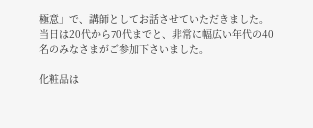極意」で、講師としてお話させていただきました。
当日は20代から70代までと、非常に幅広い年代の40名のみなさまがご参加下さいました。

化粧品は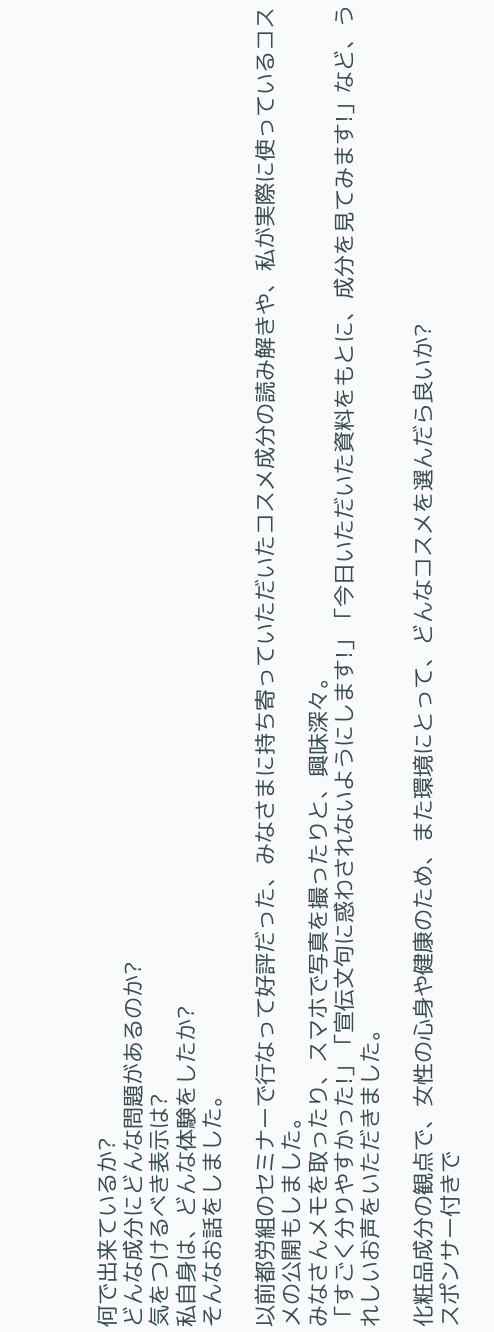何で出来ているか?
どんな成分にどんな問題があるのか?
気をつけるべき表示は?
私自身は、どんな体験をしたか?
そんなお話をしました。

以前都労組のセミナーで行なって好評だった、みなさまに持ち寄っていただいたコスメ成分の読み解きや、私が実際に使っているコスメの公開もしました。
みなさんメモを取ったり、スマホで写真を撮ったりと、興味深々。
「すごく分りやすかった!」「宣伝文句に惑わされないようにします!」「今日いただいた資料をもとに、成分を見てみます!」など、うれしいお声をいただきました。

化粧品成分の観点で、女性の心身や健康のため、また環境にとって、どんなコスメを選んだら良いか?
スポンサー付きで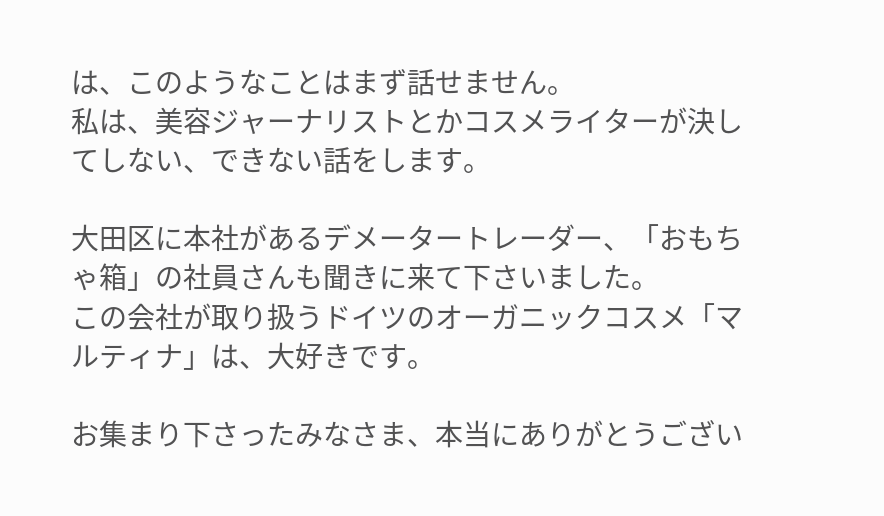は、このようなことはまず話せません。
私は、美容ジャーナリストとかコスメライターが決してしない、できない話をします。

大田区に本社があるデメータートレーダー、「おもちゃ箱」の社員さんも聞きに来て下さいました。
この会社が取り扱うドイツのオーガニックコスメ「マルティナ」は、大好きです。

お集まり下さったみなさま、本当にありがとうござい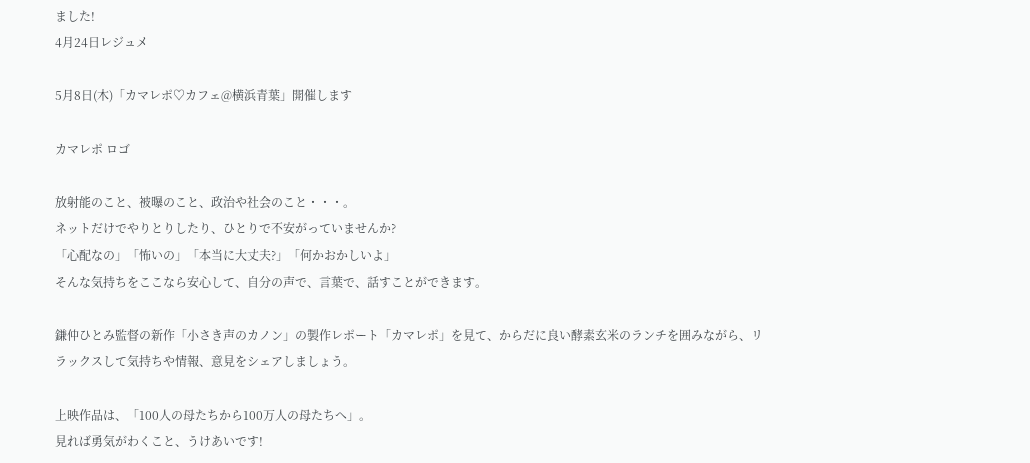ました!
4月24日レジュメ

5月8日(木)「カマレポ♡カフェ@横浜青葉」開催します

カマレポ ロゴ

放射能のこと、被曝のこと、政治や社会のこと・・・。
ネットだけでやりとりしたり、ひとりで不安がっていませんか?
「心配なの」「怖いの」「本当に大丈夫?」「何かおかしいよ」
そんな気持ちをここなら安心して、自分の声で、言葉で、話すことができます。

鎌仲ひとみ監督の新作「小さき声のカノン」の製作レポート「カマレポ」を見て、からだに良い酵素玄米のランチを囲みながら、リラックスして気持ちや情報、意見をシェアしましょう。

上映作品は、「100人の母たちから100万人の母たちへ」。
見れば勇気がわくこと、うけあいです!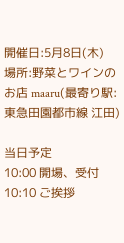開催日:5月8日(木)
場所:野菜とワインのお店 maaru(最寄り駅:東急田園都市線 江田)

当日予定
10:00 開場、受付
10:10 ご挨拶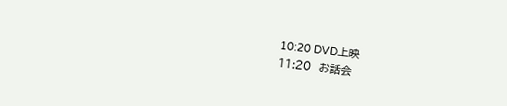10:20 DVD上映
11:20  お話会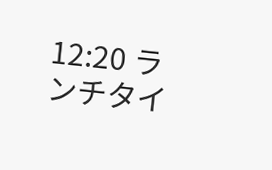12:20 ランチタイ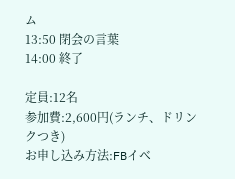ム
13:50 閉会の言葉
14:00 終了

定員:12名
参加費:2,600円(ランチ、ドリンクつき)
お申し込み方法:FBイベ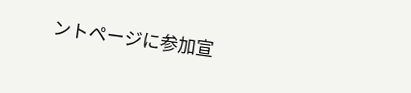ントページに参加宣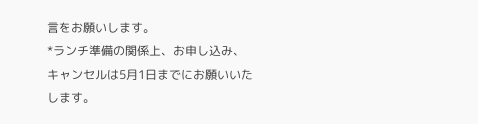言をお願いします。
*ランチ準備の関係上、お申し込み、キャンセルは5月1日までにお願いいたします。